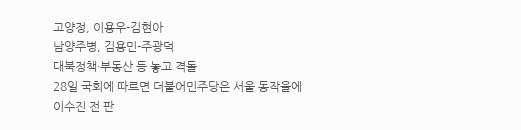고양정, 이용우-김현아
남양주병, 김용민-주광덕
대북정책·부동산 등 놓고 격돌
28일 국회에 따르면 더불어민주당은 서울 동작을에 이수진 전 판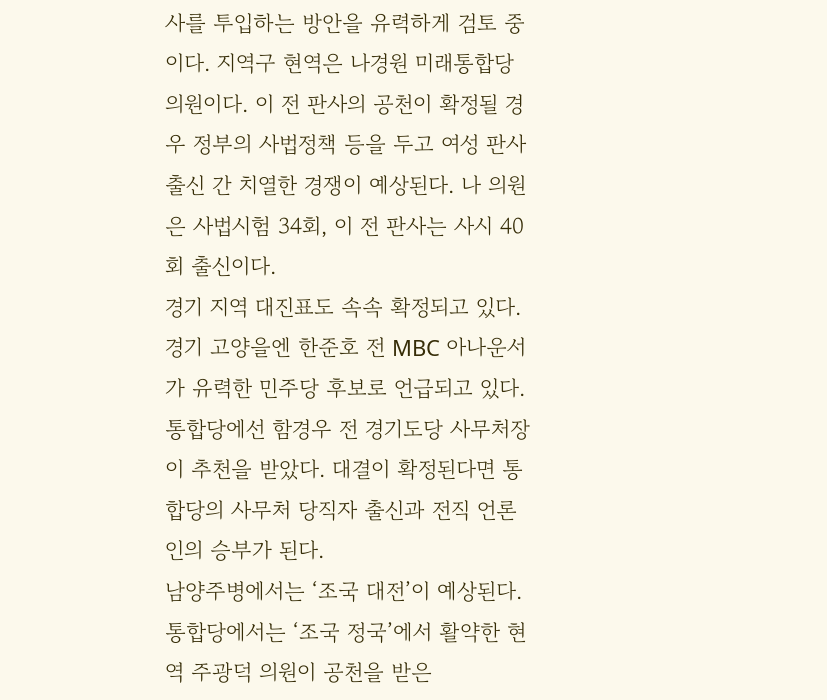사를 투입하는 방안을 유력하게 검토 중이다. 지역구 현역은 나경원 미래통합당 의원이다. 이 전 판사의 공천이 확정될 경우 정부의 사법정책 등을 두고 여성 판사 출신 간 치열한 경쟁이 예상된다. 나 의원은 사법시험 34회, 이 전 판사는 사시 40회 출신이다.
경기 지역 대진표도 속속 확정되고 있다. 경기 고양을엔 한준호 전 MBC 아나운서가 유력한 민주당 후보로 언급되고 있다. 통합당에선 함경우 전 경기도당 사무처장이 추천을 받았다. 대결이 확정된다면 통합당의 사무처 당직자 출신과 전직 언론인의 승부가 된다.
남양주병에서는 ‘조국 대전’이 예상된다. 통합당에서는 ‘조국 정국’에서 활약한 현역 주광덕 의원이 공천을 받은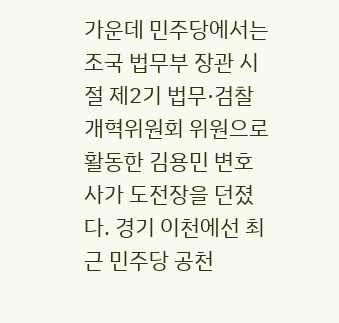가운데 민주당에서는 조국 법무부 장관 시절 제2기 법무·검찰개혁위원회 위원으로 활동한 김용민 변호사가 도전장을 던졌다. 경기 이천에선 최근 민주당 공천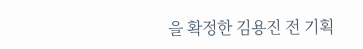을 확정한 김용진 전 기획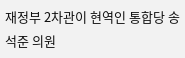재정부 2차관이 현역인 통합당 송석준 의원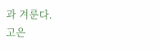과 겨룬다.
고은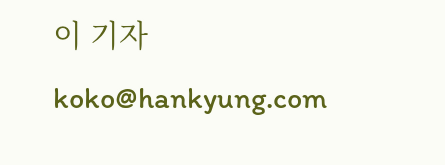이 기자 koko@hankyung.com